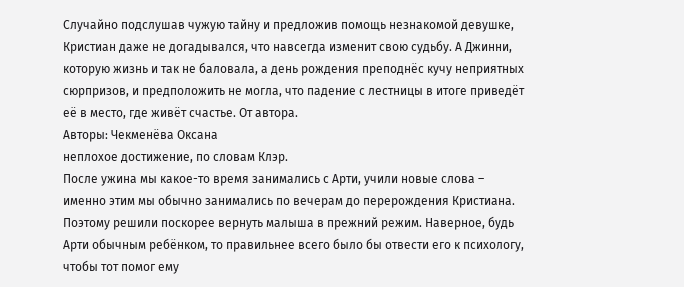Случайно подслушав чужую тайну и предложив помощь незнакомой девушке, Кристиан даже не догадывался, что навсегда изменит свою судьбу. А Джинни, которую жизнь и так не баловала, а день рождения преподнёс кучу неприятных сюрпризов, и предположить не могла, что падение с лестницы в итоге приведёт её в место, где живёт счастье. От автора.
Авторы: Чекменёва Оксана
неплохое достижение, по словам Клэр.
После ужина мы какое-то время занимались с Арти, учили новые слова – именно этим мы обычно занимались по вечерам до перерождения Кристиана. Поэтому решили поскорее вернуть малыша в прежний режим. Наверное, будь Арти обычным ребёнком, то правильнее всего было бы отвести его к психологу, чтобы тот помог ему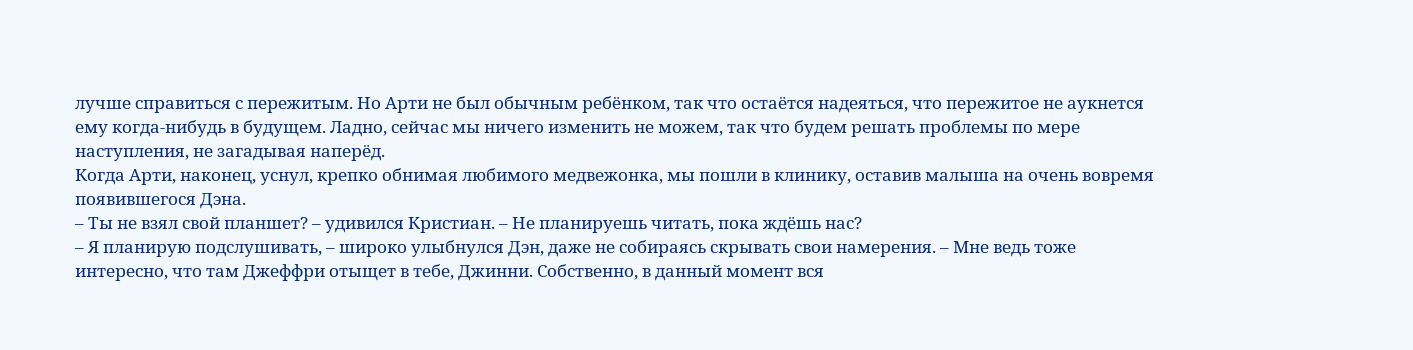лучше справиться с пережитым. Но Арти не был обычным ребёнком, так что остаётся надеяться, что пережитое не аукнется ему когда-нибудь в будущем. Ладно, сейчас мы ничего изменить не можем, так что будем решать проблемы по мере наступления, не загадывая наперёд.
Когда Арти, наконец, уснул, крепко обнимая любимого медвежонка, мы пошли в клинику, оставив малыша на очень вовремя появившегося Дэна.
– Ты не взял свой планшет? – удивился Кристиан. – Не планируешь читать, пока ждёшь нас?
– Я планирую подслушивать, – широко улыбнулся Дэн, даже не собираясь скрывать свои намерения. – Мне ведь тоже интересно, что там Джеффри отыщет в тебе, Джинни. Собственно, в данный момент вся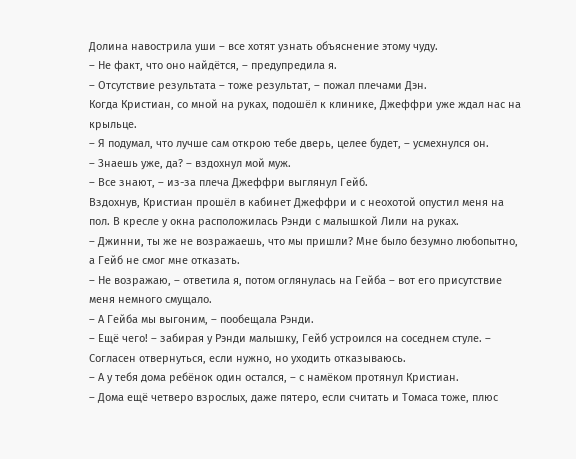Долина навострила уши – все хотят узнать объяснение этому чуду.
– Не факт, что оно найдётся, – предупредила я.
– Отсутствие результата – тоже результат, – пожал плечами Дэн.
Когда Кристиан, со мной на руках, подошёл к клинике, Джеффри уже ждал нас на крыльце.
– Я подумал, что лучше сам открою тебе дверь, целее будет, – усмехнулся он.
– Знаешь уже, да? – вздохнул мой муж.
– Все знают, – из-за плеча Джеффри выглянул Гейб.
Вздохнув, Кристиан прошёл в кабинет Джеффри и с неохотой опустил меня на пол. В кресле у окна расположилась Рэнди с малышкой Лили на руках.
– Джинни, ты же не возражаешь, что мы пришли? Мне было безумно любопытно, а Гейб не смог мне отказать.
– Не возражаю, – ответила я, потом оглянулась на Гейба – вот его присутствие меня немного смущало.
– А Гейба мы выгоним, – пообещала Рэнди.
– Ещё чего! – забирая у Рэнди малышку, Гейб устроился на соседнем стуле. – Согласен отвернуться, если нужно, но уходить отказываюсь.
– А у тебя дома ребёнок один остался, – с намёком протянул Кристиан.
– Дома ещё четверо взрослых, даже пятеро, если считать и Томаса тоже, плюс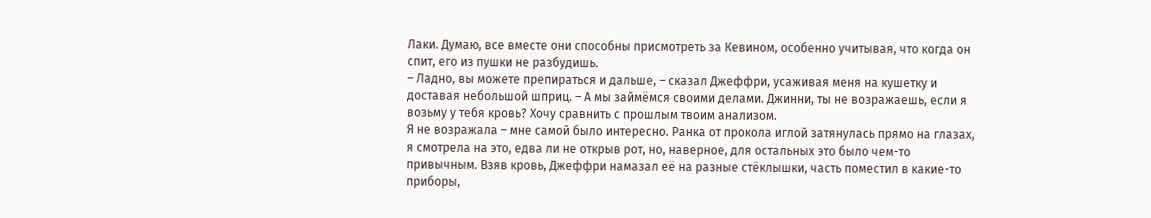Лаки. Думаю, все вместе они способны присмотреть за Кевином, особенно учитывая, что когда он спит, его из пушки не разбудишь.
– Ладно, вы можете препираться и дальше, – сказал Джеффри, усаживая меня на кушетку и доставая небольшой шприц. – А мы займёмся своими делами. Джинни, ты не возражаешь, если я возьму у тебя кровь? Хочу сравнить с прошлым твоим анализом.
Я не возражала – мне самой было интересно. Ранка от прокола иглой затянулась прямо на глазах, я смотрела на это, едва ли не открыв рот, но, наверное, для остальных это было чем-то привычным. Взяв кровь, Джеффри намазал её на разные стёклышки, часть поместил в какие-то приборы,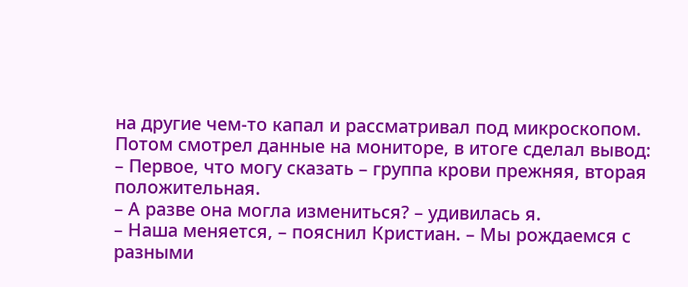на другие чем-то капал и рассматривал под микроскопом. Потом смотрел данные на мониторе, в итоге сделал вывод:
– Первое, что могу сказать – группа крови прежняя, вторая положительная.
– А разве она могла измениться? – удивилась я.
– Наша меняется, – пояснил Кристиан. – Мы рождаемся с разными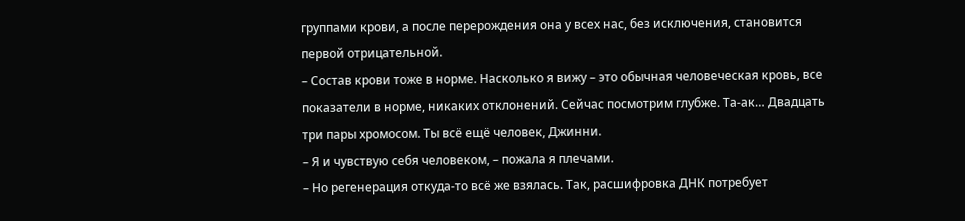группами крови, а после перерождения она у всех нас, без исключения, становится первой отрицательной.
– Состав крови тоже в норме. Насколько я вижу – это обычная человеческая кровь, все показатели в норме, никаких отклонений. Сейчас посмотрим глубже. Та-ак… Двадцать три пары хромосом. Ты всё ещё человек, Джинни.
– Я и чувствую себя человеком, – пожала я плечами.
– Но регенерация откуда-то всё же взялась. Так, расшифровка ДНК потребует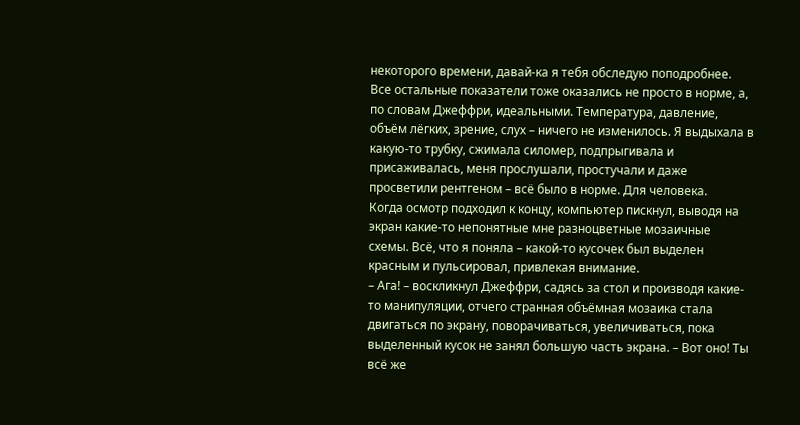некоторого времени, давай-ка я тебя обследую поподробнее.
Все остальные показатели тоже оказались не просто в норме, а, по словам Джеффри, идеальными. Температура, давление, объём лёгких, зрение, слух – ничего не изменилось. Я выдыхала в какую-то трубку, сжимала силомер, подпрыгивала и присаживалась, меня прослушали, простучали и даже просветили рентгеном – всё было в норме. Для человека.
Когда осмотр подходил к концу, компьютер пискнул, выводя на экран какие-то непонятные мне разноцветные мозаичные схемы. Всё, что я поняла – какой-то кусочек был выделен красным и пульсировал, привлекая внимание.
– Ага! – воскликнул Джеффри, садясь за стол и производя какие-то манипуляции, отчего странная объёмная мозаика стала двигаться по экрану, поворачиваться, увеличиваться, пока выделенный кусок не занял большую часть экрана. – Вот оно! Ты всё же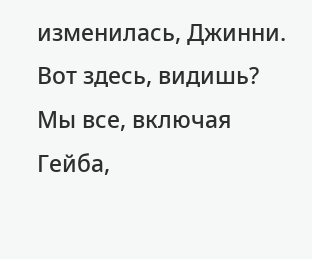изменилась, Джинни. Вот здесь, видишь?
Мы все, включая Гейба,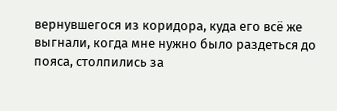вернувшегося из коридора, куда его всё же выгнали, когда мне нужно было раздеться до пояса, столпились за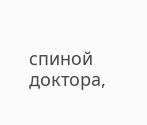спиной доктора,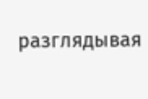разглядывая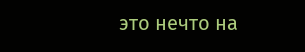это нечто на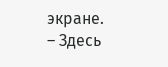экране.
– Здесь